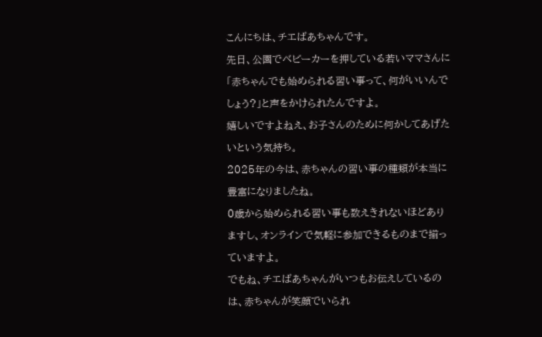こんにちは、チエばあちゃんです。
先日、公園でベビーカーを押している若いママさんに「赤ちゃんでも始められる習い事って、何がいいんでしょう?」と声をかけられたんですよ。
嬉しいですよねえ、お子さんのために何かしてあげたいという気持ち。
2025年の今は、赤ちゃんの習い事の種類が本当に豊富になりましたね。
0歳から始められる習い事も数えきれないほどありますし、オンラインで気軽に参加できるものまで揃っていますよ。
でもね、チエばあちゃんがいつもお伝えしているのは、赤ちゃんが笑顔でいられ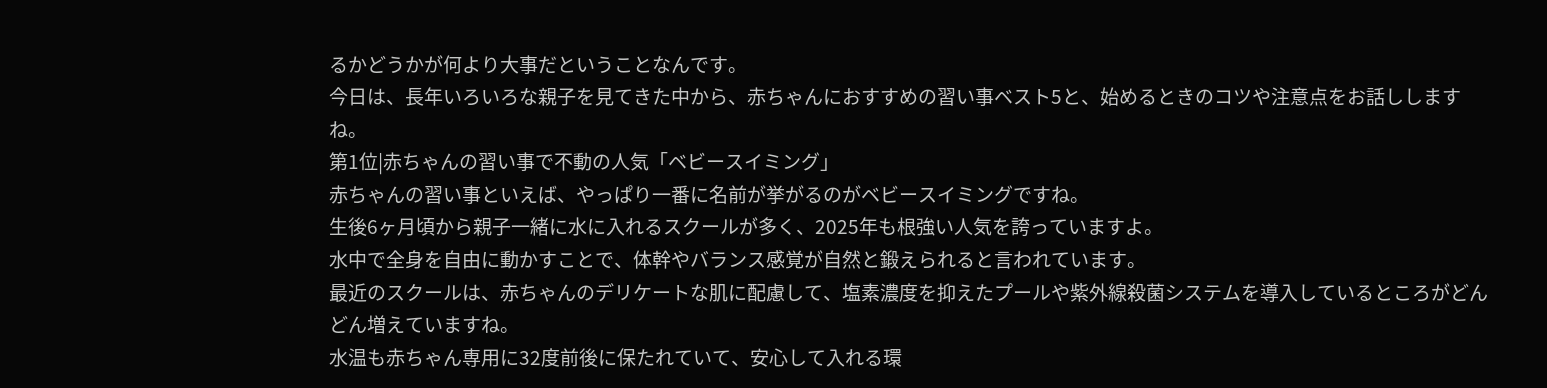るかどうかが何より大事だということなんです。
今日は、長年いろいろな親子を見てきた中から、赤ちゃんにおすすめの習い事ベスト5と、始めるときのコツや注意点をお話ししますね。
第1位|赤ちゃんの習い事で不動の人気「ベビースイミング」
赤ちゃんの習い事といえば、やっぱり一番に名前が挙がるのがベビースイミングですね。
生後6ヶ月頃から親子一緒に水に入れるスクールが多く、2025年も根強い人気を誇っていますよ。
水中で全身を自由に動かすことで、体幹やバランス感覚が自然と鍛えられると言われています。
最近のスクールは、赤ちゃんのデリケートな肌に配慮して、塩素濃度を抑えたプールや紫外線殺菌システムを導入しているところがどんどん増えていますね。
水温も赤ちゃん専用に32度前後に保たれていて、安心して入れる環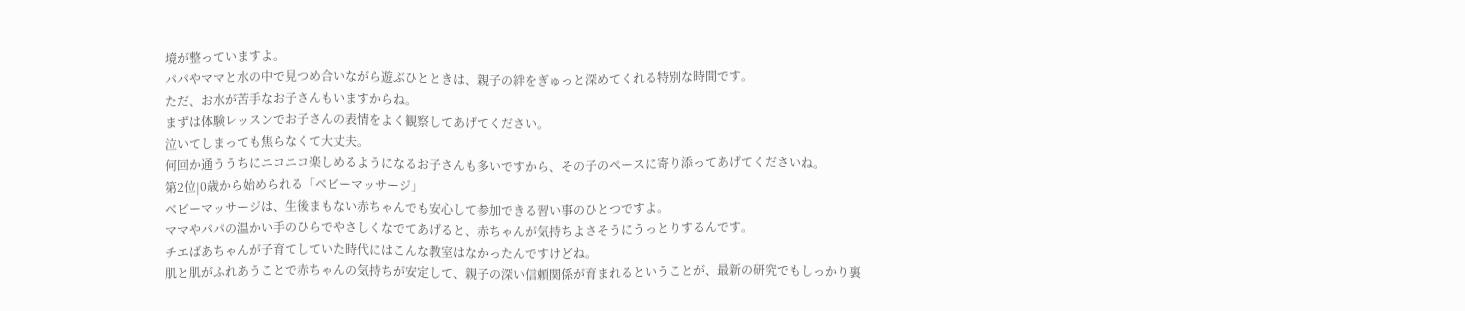境が整っていますよ。
パパやママと水の中で見つめ合いながら遊ぶひとときは、親子の絆をぎゅっと深めてくれる特別な時間です。
ただ、お水が苦手なお子さんもいますからね。
まずは体験レッスンでお子さんの表情をよく観察してあげてください。
泣いてしまっても焦らなくて大丈夫。
何回か通ううちにニコニコ楽しめるようになるお子さんも多いですから、その子のペースに寄り添ってあげてくださいね。
第2位|0歳から始められる「ベビーマッサージ」
ベビーマッサージは、生後まもない赤ちゃんでも安心して参加できる習い事のひとつですよ。
ママやパパの温かい手のひらでやさしくなでてあげると、赤ちゃんが気持ちよさそうにうっとりするんです。
チエばあちゃんが子育てしていた時代にはこんな教室はなかったんですけどね。
肌と肌がふれあうことで赤ちゃんの気持ちが安定して、親子の深い信頼関係が育まれるということが、最新の研究でもしっかり裏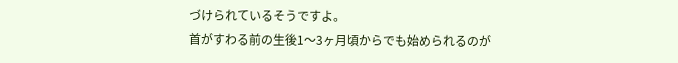づけられているそうですよ。
首がすわる前の生後1〜3ヶ月頃からでも始められるのが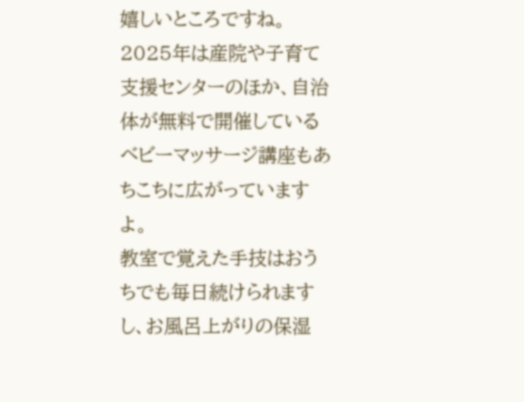嬉しいところですね。
2025年は産院や子育て支援センターのほか、自治体が無料で開催しているベビーマッサージ講座もあちこちに広がっていますよ。
教室で覚えた手技はおうちでも毎日続けられますし、お風呂上がりの保湿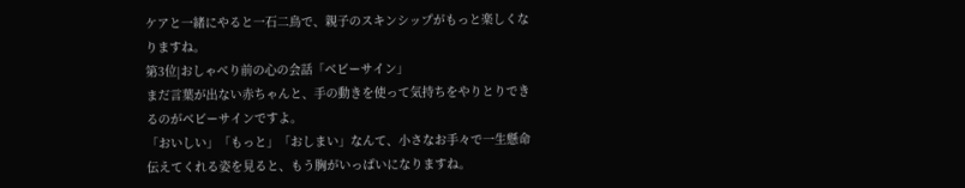ケアと一緒にやると一石二鳥で、親子のスキンシップがもっと楽しくなりますね。
第3位|おしゃべり前の心の会話「ベビーサイン」
まだ言葉が出ない赤ちゃんと、手の動きを使って気持ちをやりとりできるのがベビーサインですよ。
「おいしい」「もっと」「おしまい」なんて、小さなお手々で一生懸命伝えてくれる姿を見ると、もう胸がいっぱいになりますね。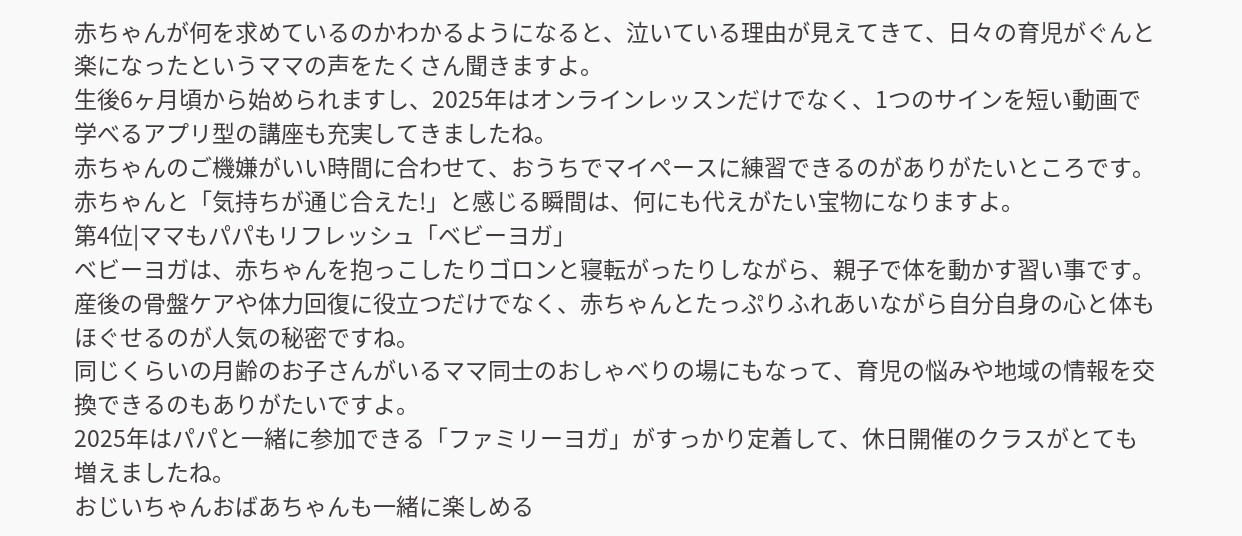赤ちゃんが何を求めているのかわかるようになると、泣いている理由が見えてきて、日々の育児がぐんと楽になったというママの声をたくさん聞きますよ。
生後6ヶ月頃から始められますし、2025年はオンラインレッスンだけでなく、1つのサインを短い動画で学べるアプリ型の講座も充実してきましたね。
赤ちゃんのご機嫌がいい時間に合わせて、おうちでマイペースに練習できるのがありがたいところです。
赤ちゃんと「気持ちが通じ合えた!」と感じる瞬間は、何にも代えがたい宝物になりますよ。
第4位|ママもパパもリフレッシュ「ベビーヨガ」
ベビーヨガは、赤ちゃんを抱っこしたりゴロンと寝転がったりしながら、親子で体を動かす習い事です。
産後の骨盤ケアや体力回復に役立つだけでなく、赤ちゃんとたっぷりふれあいながら自分自身の心と体もほぐせるのが人気の秘密ですね。
同じくらいの月齢のお子さんがいるママ同士のおしゃべりの場にもなって、育児の悩みや地域の情報を交換できるのもありがたいですよ。
2025年はパパと一緒に参加できる「ファミリーヨガ」がすっかり定着して、休日開催のクラスがとても増えましたね。
おじいちゃんおばあちゃんも一緒に楽しめる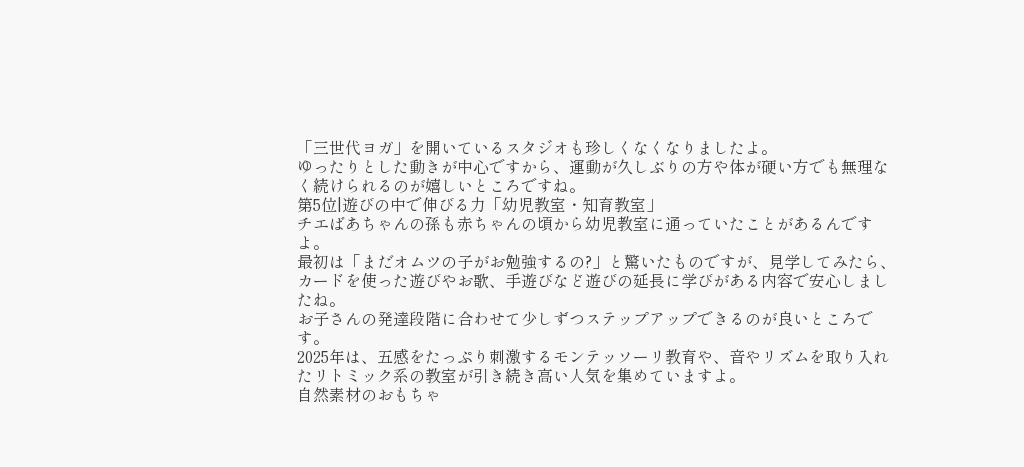「三世代ヨガ」を開いているスタジオも珍しくなくなりましたよ。
ゆったりとした動きが中心ですから、運動が久しぶりの方や体が硬い方でも無理なく続けられるのが嬉しいところですね。
第5位|遊びの中で伸びる力「幼児教室・知育教室」
チエばあちゃんの孫も赤ちゃんの頃から幼児教室に通っていたことがあるんですよ。
最初は「まだオムツの子がお勉強するの?」と驚いたものですが、見学してみたら、カードを使った遊びやお歌、手遊びなど遊びの延長に学びがある内容で安心しましたね。
お子さんの発達段階に合わせて少しずつステップアップできるのが良いところです。
2025年は、五感をたっぷり刺激するモンテッソーリ教育や、音やリズムを取り入れたリトミック系の教室が引き続き高い人気を集めていますよ。
自然素材のおもちゃ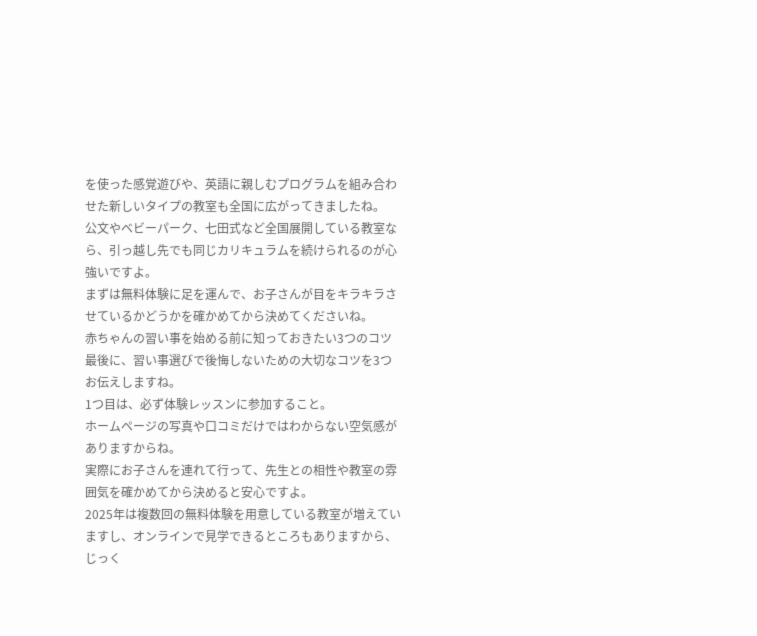を使った感覚遊びや、英語に親しむプログラムを組み合わせた新しいタイプの教室も全国に広がってきましたね。
公文やベビーパーク、七田式など全国展開している教室なら、引っ越し先でも同じカリキュラムを続けられるのが心強いですよ。
まずは無料体験に足を運んで、お子さんが目をキラキラさせているかどうかを確かめてから決めてくださいね。
赤ちゃんの習い事を始める前に知っておきたい3つのコツ
最後に、習い事選びで後悔しないための大切なコツを3つお伝えしますね。
1つ目は、必ず体験レッスンに参加すること。
ホームページの写真や口コミだけではわからない空気感がありますからね。
実際にお子さんを連れて行って、先生との相性や教室の雰囲気を確かめてから決めると安心ですよ。
2025年は複数回の無料体験を用意している教室が増えていますし、オンラインで見学できるところもありますから、じっく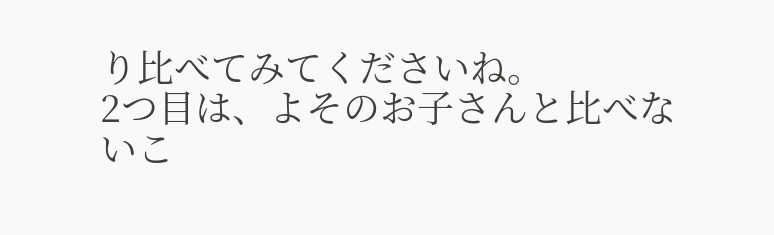り比べてみてくださいね。
2つ目は、よそのお子さんと比べないこ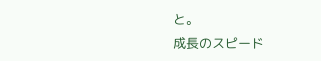と。
成長のスピード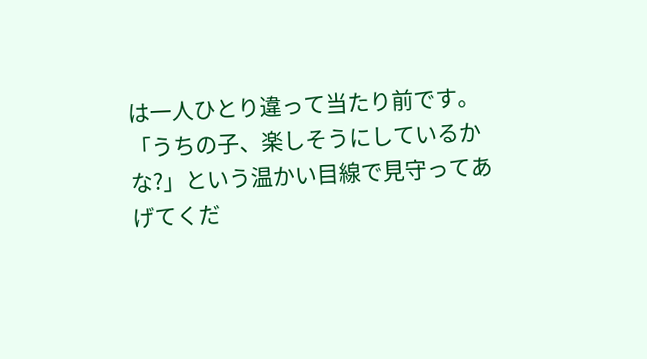は一人ひとり違って当たり前です。
「うちの子、楽しそうにしているかな?」という温かい目線で見守ってあげてくだ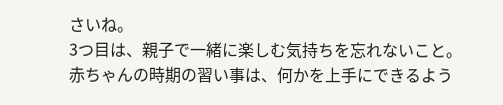さいね。
3つ目は、親子で一緒に楽しむ気持ちを忘れないこと。
赤ちゃんの時期の習い事は、何かを上手にできるよう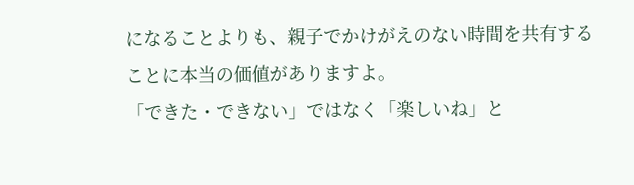になることよりも、親子でかけがえのない時間を共有することに本当の価値がありますよ。
「できた・できない」ではなく「楽しいね」と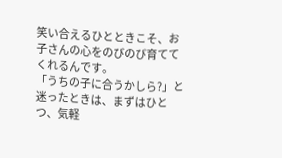笑い合えるひとときこそ、お子さんの心をのびのび育ててくれるんです。
「うちの子に合うかしら?」と迷ったときは、まずはひとつ、気軽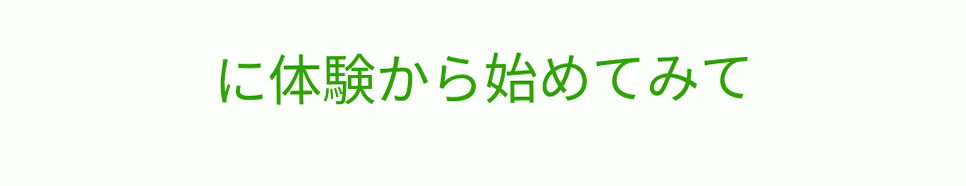に体験から始めてみて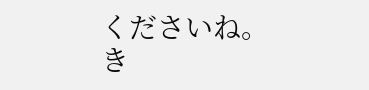くださいね。
き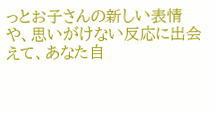っとお子さんの新しい表情や、思いがけない反応に出会えて、あなた自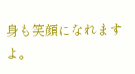身も笑顔になれますよ。